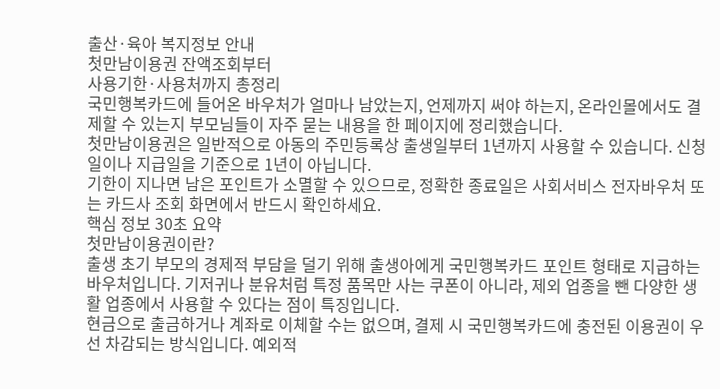출산·육아 복지정보 안내
첫만남이용권 잔액조회부터
사용기한·사용처까지 총정리
국민행복카드에 들어온 바우처가 얼마나 남았는지, 언제까지 써야 하는지, 온라인몰에서도 결제할 수 있는지 부모님들이 자주 묻는 내용을 한 페이지에 정리했습니다.
첫만남이용권은 일반적으로 아동의 주민등록상 출생일부터 1년까지 사용할 수 있습니다. 신청일이나 지급일을 기준으로 1년이 아닙니다.
기한이 지나면 남은 포인트가 소멸할 수 있으므로, 정확한 종료일은 사회서비스 전자바우처 또는 카드사 조회 화면에서 반드시 확인하세요.
핵심 정보 30초 요약
첫만남이용권이란?
출생 초기 부모의 경제적 부담을 덜기 위해 출생아에게 국민행복카드 포인트 형태로 지급하는 바우처입니다. 기저귀나 분유처럼 특정 품목만 사는 쿠폰이 아니라, 제외 업종을 뺀 다양한 생활 업종에서 사용할 수 있다는 점이 특징입니다.
현금으로 출금하거나 계좌로 이체할 수는 없으며, 결제 시 국민행복카드에 충전된 이용권이 우선 차감되는 방식입니다. 예외적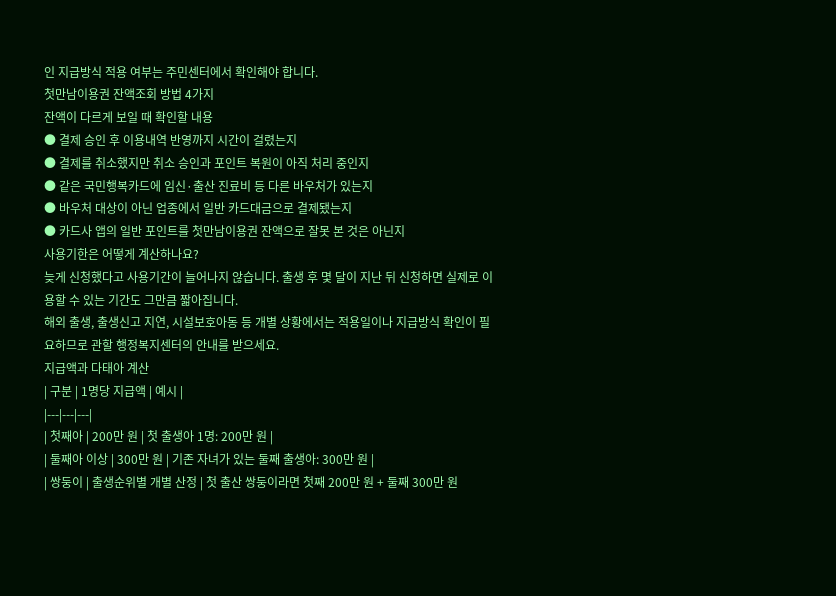인 지급방식 적용 여부는 주민센터에서 확인해야 합니다.
첫만남이용권 잔액조회 방법 4가지
잔액이 다르게 보일 때 확인할 내용
● 결제 승인 후 이용내역 반영까지 시간이 걸렸는지
● 결제를 취소했지만 취소 승인과 포인트 복원이 아직 처리 중인지
● 같은 국민행복카드에 임신·출산 진료비 등 다른 바우처가 있는지
● 바우처 대상이 아닌 업종에서 일반 카드대금으로 결제됐는지
● 카드사 앱의 일반 포인트를 첫만남이용권 잔액으로 잘못 본 것은 아닌지
사용기한은 어떻게 계산하나요?
늦게 신청했다고 사용기간이 늘어나지 않습니다. 출생 후 몇 달이 지난 뒤 신청하면 실제로 이용할 수 있는 기간도 그만큼 짧아집니다.
해외 출생, 출생신고 지연, 시설보호아동 등 개별 상황에서는 적용일이나 지급방식 확인이 필요하므로 관할 행정복지센터의 안내를 받으세요.
지급액과 다태아 계산
| 구분 | 1명당 지급액 | 예시 |
|---|---|---|
| 첫째아 | 200만 원 | 첫 출생아 1명: 200만 원 |
| 둘째아 이상 | 300만 원 | 기존 자녀가 있는 둘째 출생아: 300만 원 |
| 쌍둥이 | 출생순위별 개별 산정 | 첫 출산 쌍둥이라면 첫째 200만 원 + 둘째 300만 원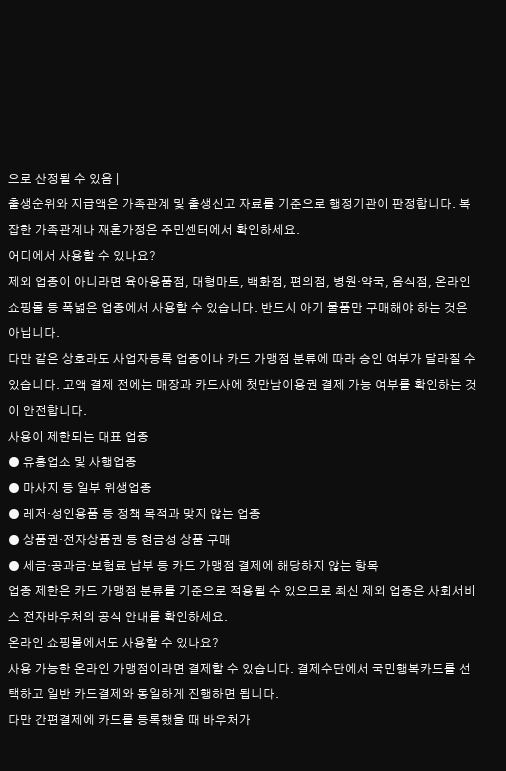으로 산정될 수 있음 |
출생순위와 지급액은 가족관계 및 출생신고 자료를 기준으로 행정기관이 판정합니다. 복잡한 가족관계나 재혼가정은 주민센터에서 확인하세요.
어디에서 사용할 수 있나요?
제외 업종이 아니라면 육아용품점, 대형마트, 백화점, 편의점, 병원·약국, 음식점, 온라인 쇼핑몰 등 폭넓은 업종에서 사용할 수 있습니다. 반드시 아기 물품만 구매해야 하는 것은 아닙니다.
다만 같은 상호라도 사업자등록 업종이나 카드 가맹점 분류에 따라 승인 여부가 달라질 수 있습니다. 고액 결제 전에는 매장과 카드사에 첫만남이용권 결제 가능 여부를 확인하는 것이 안전합니다.
사용이 제한되는 대표 업종
● 유흥업소 및 사행업종
● 마사지 등 일부 위생업종
● 레저·성인용품 등 정책 목적과 맞지 않는 업종
● 상품권·전자상품권 등 현금성 상품 구매
● 세금·공과금·보험료 납부 등 카드 가맹점 결제에 해당하지 않는 항목
업종 제한은 카드 가맹점 분류를 기준으로 적용될 수 있으므로 최신 제외 업종은 사회서비스 전자바우처의 공식 안내를 확인하세요.
온라인 쇼핑몰에서도 사용할 수 있나요?
사용 가능한 온라인 가맹점이라면 결제할 수 있습니다. 결제수단에서 국민행복카드를 선택하고 일반 카드결제와 동일하게 진행하면 됩니다.
다만 간편결제에 카드를 등록했을 때 바우처가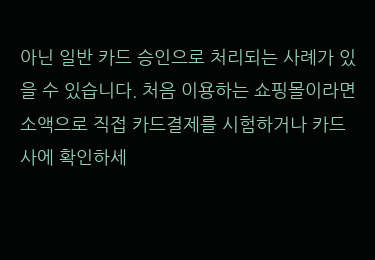아닌 일반 카드 승인으로 처리되는 사례가 있을 수 있습니다. 처음 이용하는 쇼핑몰이라면 소액으로 직접 카드결제를 시험하거나 카드사에 확인하세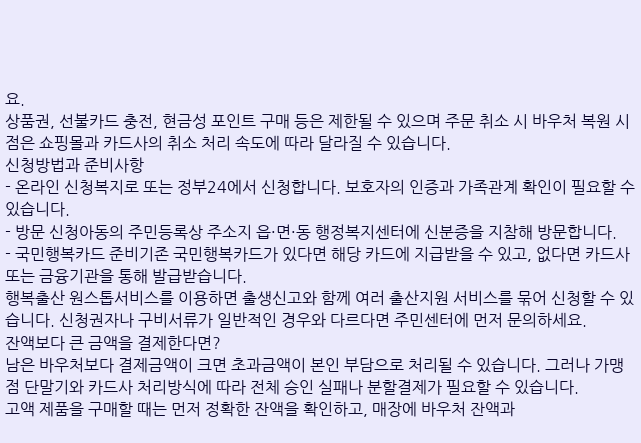요.
상품권, 선불카드 충전, 현금성 포인트 구매 등은 제한될 수 있으며 주문 취소 시 바우처 복원 시점은 쇼핑몰과 카드사의 취소 처리 속도에 따라 달라질 수 있습니다.
신청방법과 준비사항
- 온라인 신청복지로 또는 정부24에서 신청합니다. 보호자의 인증과 가족관계 확인이 필요할 수 있습니다.
- 방문 신청아동의 주민등록상 주소지 읍·면·동 행정복지센터에 신분증을 지참해 방문합니다.
- 국민행복카드 준비기존 국민행복카드가 있다면 해당 카드에 지급받을 수 있고, 없다면 카드사 또는 금융기관을 통해 발급받습니다.
행복출산 원스톱서비스를 이용하면 출생신고와 함께 여러 출산지원 서비스를 묶어 신청할 수 있습니다. 신청권자나 구비서류가 일반적인 경우와 다르다면 주민센터에 먼저 문의하세요.
잔액보다 큰 금액을 결제한다면?
남은 바우처보다 결제금액이 크면 초과금액이 본인 부담으로 처리될 수 있습니다. 그러나 가맹점 단말기와 카드사 처리방식에 따라 전체 승인 실패나 분할결제가 필요할 수 있습니다.
고액 제품을 구매할 때는 먼저 정확한 잔액을 확인하고, 매장에 바우처 잔액과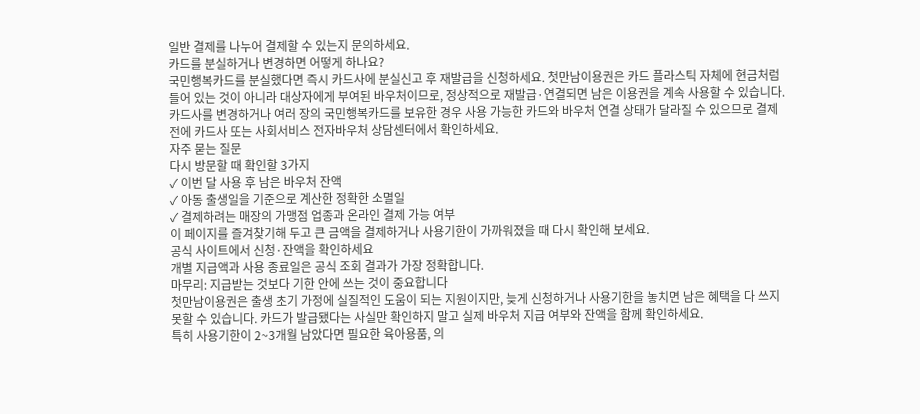일반 결제를 나누어 결제할 수 있는지 문의하세요.
카드를 분실하거나 변경하면 어떻게 하나요?
국민행복카드를 분실했다면 즉시 카드사에 분실신고 후 재발급을 신청하세요. 첫만남이용권은 카드 플라스틱 자체에 현금처럼 들어 있는 것이 아니라 대상자에게 부여된 바우처이므로, 정상적으로 재발급·연결되면 남은 이용권을 계속 사용할 수 있습니다.
카드사를 변경하거나 여러 장의 국민행복카드를 보유한 경우 사용 가능한 카드와 바우처 연결 상태가 달라질 수 있으므로 결제 전에 카드사 또는 사회서비스 전자바우처 상담센터에서 확인하세요.
자주 묻는 질문
다시 방문할 때 확인할 3가지
✓ 이번 달 사용 후 남은 바우처 잔액
✓ 아동 출생일을 기준으로 계산한 정확한 소멸일
✓ 결제하려는 매장의 가맹점 업종과 온라인 결제 가능 여부
이 페이지를 즐겨찾기해 두고 큰 금액을 결제하거나 사용기한이 가까워졌을 때 다시 확인해 보세요.
공식 사이트에서 신청·잔액을 확인하세요
개별 지급액과 사용 종료일은 공식 조회 결과가 가장 정확합니다.
마무리: 지급받는 것보다 기한 안에 쓰는 것이 중요합니다
첫만남이용권은 출생 초기 가정에 실질적인 도움이 되는 지원이지만, 늦게 신청하거나 사용기한을 놓치면 남은 혜택을 다 쓰지 못할 수 있습니다. 카드가 발급됐다는 사실만 확인하지 말고 실제 바우처 지급 여부와 잔액을 함께 확인하세요.
특히 사용기한이 2~3개월 남았다면 필요한 육아용품, 의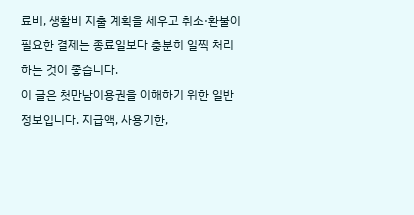료비, 생활비 지출 계획을 세우고 취소·환불이 필요한 결제는 종료일보다 충분히 일찍 처리하는 것이 좋습니다.
이 글은 첫만남이용권을 이해하기 위한 일반 정보입니다. 지급액, 사용기한,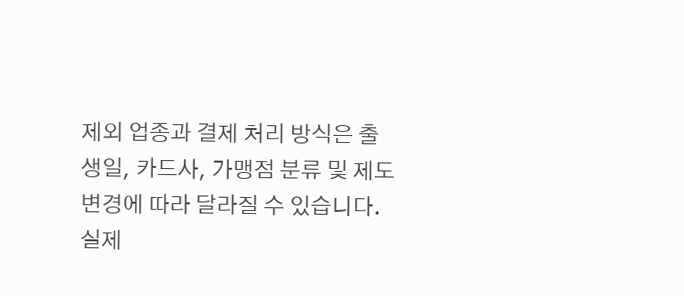제외 업종과 결제 처리 방식은 출생일, 카드사, 가맹점 분류 및 제도 변경에 따라 달라질 수 있습니다. 실제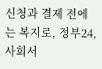신청과 결제 전에는 복지로, 정부24, 사회서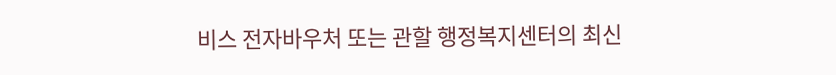비스 전자바우처 또는 관할 행정복지센터의 최신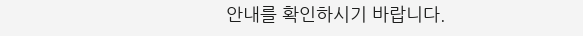안내를 확인하시기 바랍니다.